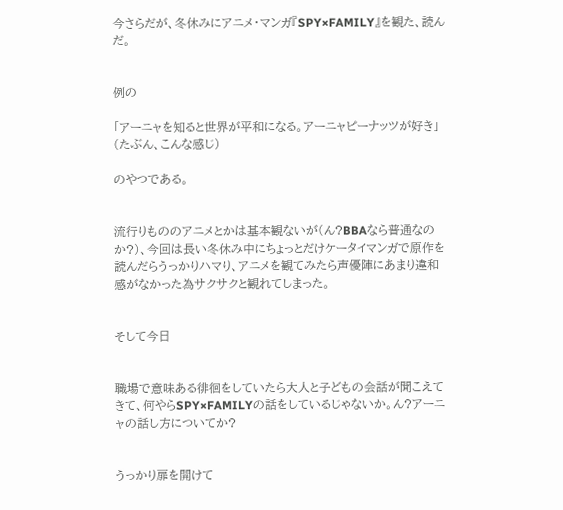今さらだが、冬休みにアニメ・マンガ『SPY×FAMILY』を観た、読んだ。


例の

「アーニャを知ると世界が平和になる。アーニャピーナッツが好き」(たぶん、こんな感じ)

のやつである。


流行りもののアニメとかは基本観ないが(ん?BBAなら普通なのか?)、今回は長い冬休み中にちょっとだけケータイマンガで原作を読んだらうっかりハマり、アニメを観てみたら声優陣にあまり違和感がなかった為サクサクと観れてしまった。


そして今日


職場で意味ある徘徊をしていたら大人と子どもの会話が聞こえてきて、何やらSPY×FAMILYの話をしているじゃないか。ん?アーニャの話し方についてか?


うっかり扉を開けて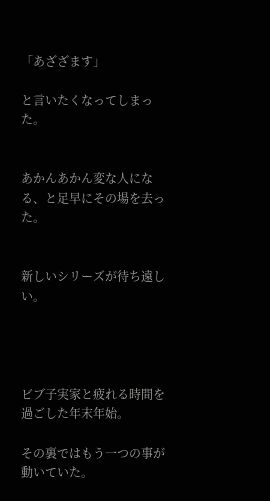「あざざます」

と言いたくなってしまった。


あかんあかん変な人になる、と足早にその場を去った。


新しいシリーズが待ち遠しい。




ビブ子実家と疲れる時間を過ごした年末年始。

その裏ではもう一つの事が動いていた。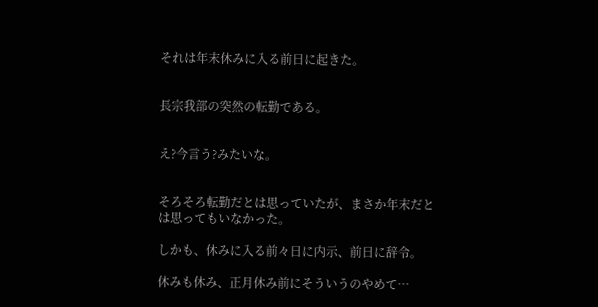それは年末休みに入る前日に起きた。


長宗我部の突然の転勤である。


え?今言う?みたいな。


そろそろ転勤だとは思っていたが、まさか年末だとは思ってもいなかった。

しかも、休みに入る前々日に内示、前日に辞令。

休みも休み、正月休み前にそういうのやめて…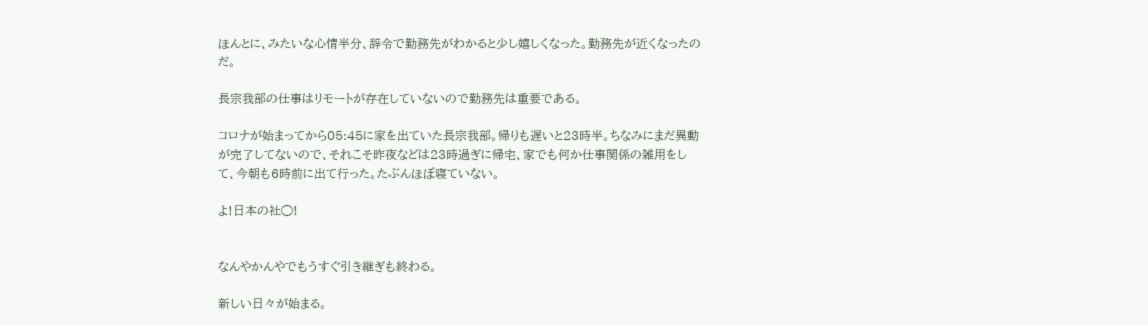ほんとに、みたいな心情半分、辞令で勤務先がわかると少し嬉しくなった。勤務先が近くなったのだ。

長宗我部の仕事はリモートが存在していないので勤務先は重要である。

コロナが始まってから05:45に家を出ていた長宗我部。帰りも遅いと23時半。ちなみにまだ異動が完了してないので、それこそ昨夜などは23時過ぎに帰宅、家でも何か仕事関係の雑用をして、今朝も6時前に出て行った。たぶんほぼ寝ていない。

よ!日本の社◯!


なんやかんやでもうすぐ引き継ぎも終わる。

新しい日々が始まる。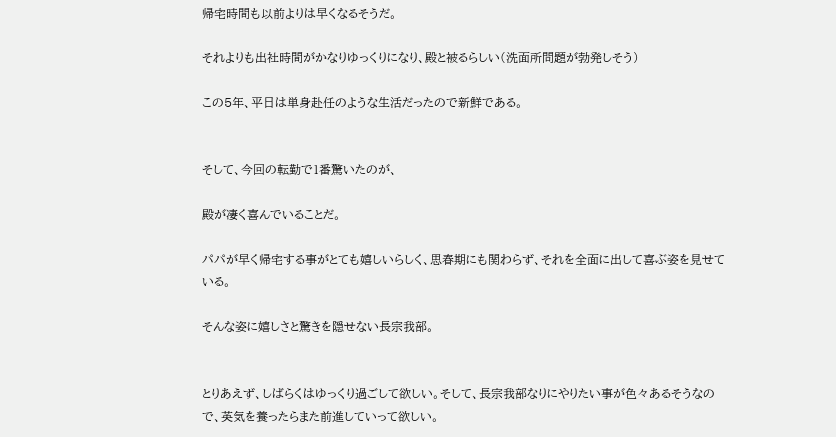帰宅時間も以前よりは早くなるそうだ。

それよりも出社時間がかなりゆっくりになり、殿と被るらしい(洗面所問題が勃発しそう)

この5年、平日は単身赴任のような生活だったので新鮮である。


そして、今回の転勤で1番驚いたのが、

殿が凄く喜んでいることだ。

パパが早く帰宅する事がとても嬉しいらしく、思春期にも関わらず、それを全面に出して喜ぶ姿を見せている。

そんな姿に嬉しさと驚きを隠せない長宗我部。


とりあえず、しばらくはゆっくり過ごして欲しい。そして、長宗我部なりにやりたい事が色々あるそうなので、英気を養ったらまた前進していって欲しい。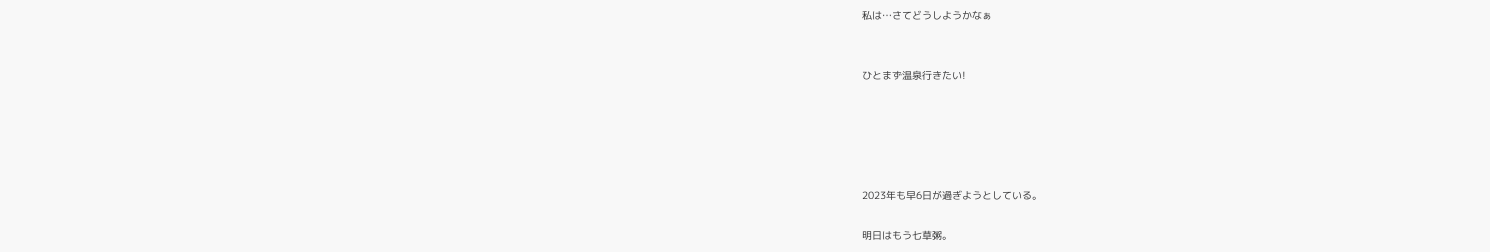私は…さてどうしようかなぁ


ひとまず温泉行きたい!





2023年も早6日が過ぎようとしている。

明日はもう七草粥。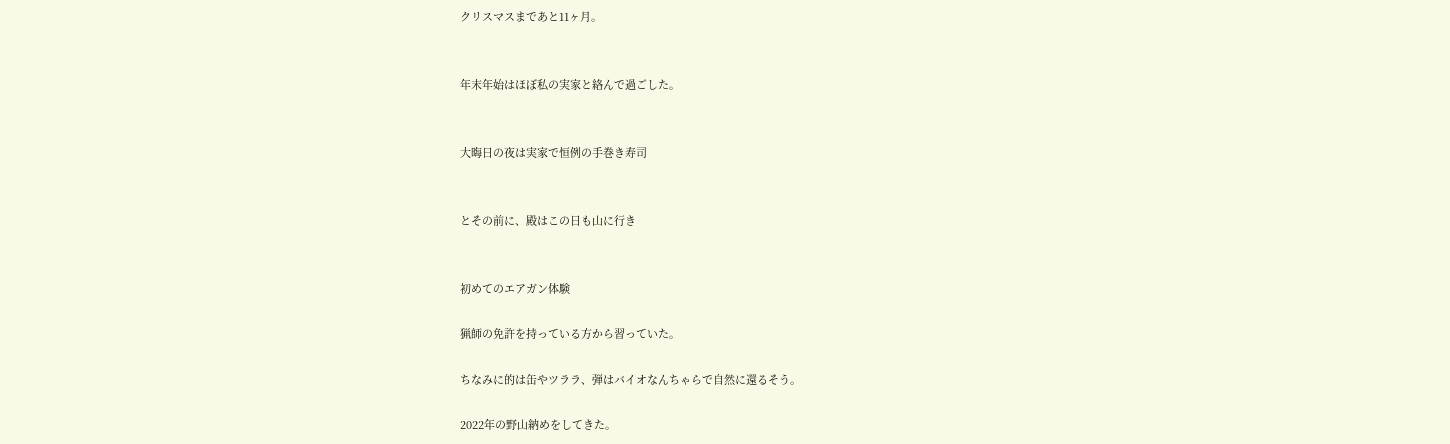クリスマスまであと11ヶ月。


年末年始はほぼ私の実家と絡んで過ごした。


大晦日の夜は実家で恒例の手巻き寿司


とその前に、殿はこの日も山に行き


初めてのエアガン体験

猟師の免許を持っている方から習っていた。

ちなみに的は缶やツララ、弾はバイオなんちゃらで自然に還るそう。

2022年の野山納めをしてきた。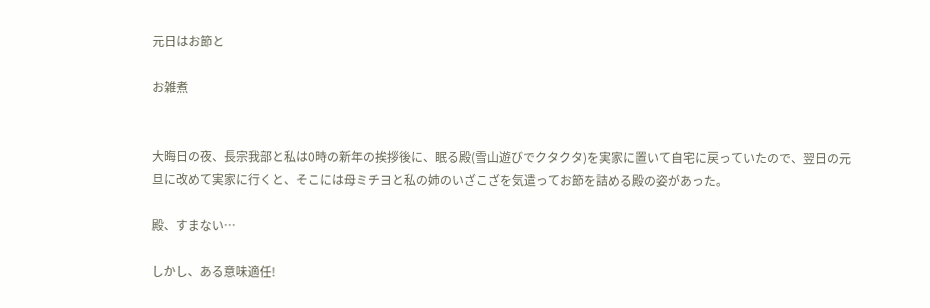元日はお節と

お雑煮


大晦日の夜、長宗我部と私は0時の新年の挨拶後に、眠る殿(雪山遊びでクタクタ)を実家に置いて自宅に戻っていたので、翌日の元旦に改めて実家に行くと、そこには母ミチヨと私の姉のいざこざを気遣ってお節を詰める殿の姿があった。

殿、すまない…

しかし、ある意味適任!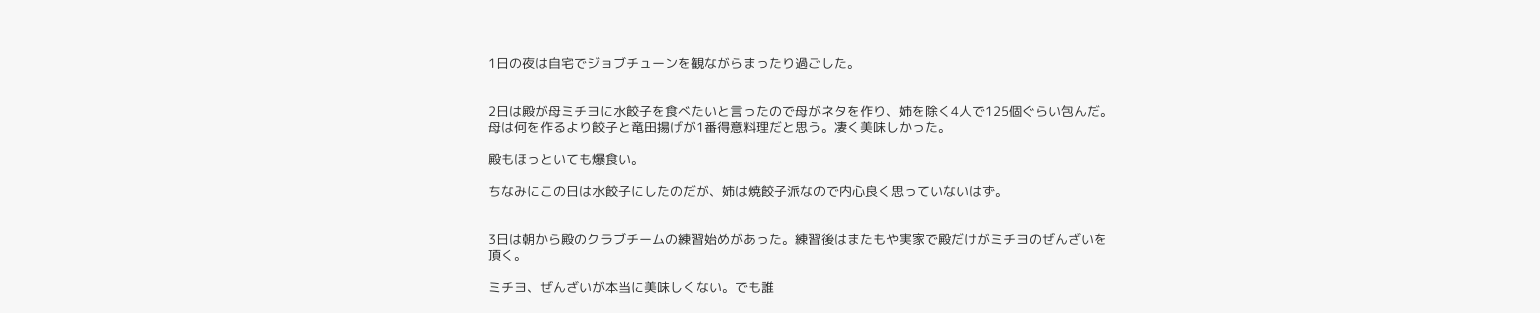1日の夜は自宅でジョブチューンを観ながらまったり過ごした。


2日は殿が母ミチヨに水餃子を食べたいと言ったので母がネタを作り、姉を除く4人で125個ぐらい包んだ。母は何を作るより餃子と竜田揚げが1番得意料理だと思う。凄く美味しかった。

殿もほっといても爆食い。

ちなみにこの日は水餃子にしたのだが、姉は焼餃子派なので内心良く思っていないはず。


3日は朝から殿のクラブチームの練習始めがあった。練習後はまたもや実家で殿だけがミチヨのぜんざいを頂く。

ミチヨ、ぜんざいが本当に美味しくない。でも誰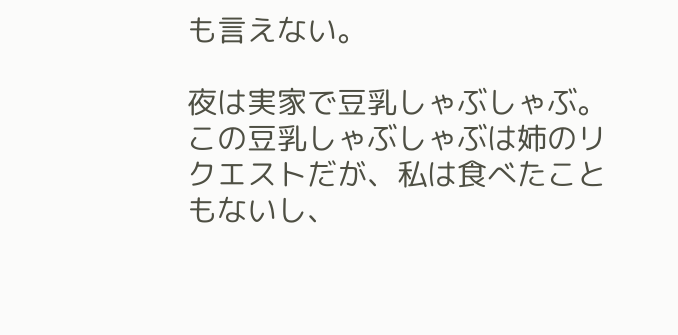も言えない。

夜は実家で豆乳しゃぶしゃぶ。この豆乳しゃぶしゃぶは姉のリクエストだが、私は食べたこともないし、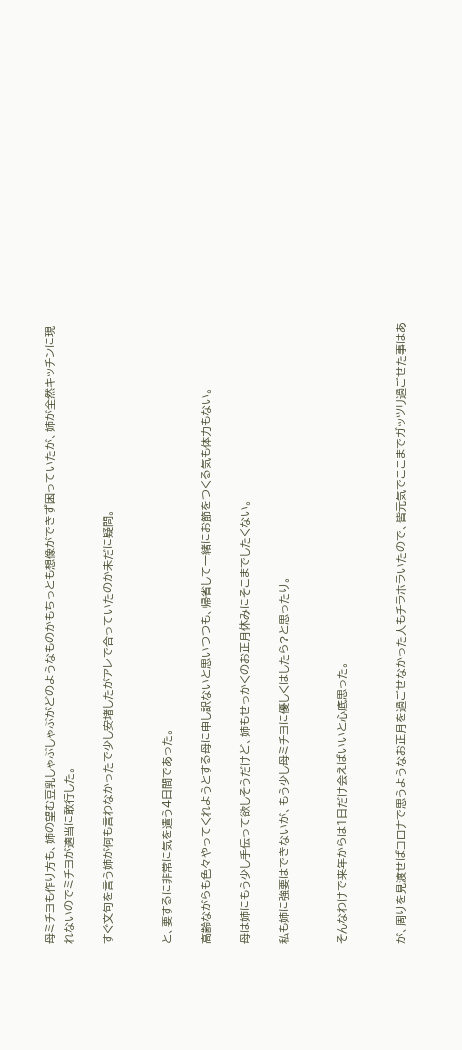母ミチヨも作り方も、姉の望む豆乳しゃぶしゃぶがどのようなものかもちっとも想像ができず困っていたが、姉が全然キッチンに現れないのでミチヨが適当に敢行した。

すぐ文句を言う姉が何も言わなかったで少し安堵したがアレで合っていたのか未だに疑問。


と、要するに非常に気を遣う4日間であった。

高齢ながらも色々やってくれようとする母に申し訳ないと思いつつも、帰省して一緒にお節をつくる気も体力もない。

母は姉にもう少し手伝って欲しそうだけど、姉もせっかくのお正月休みにそこまでしたくない。

私も姉に強要はできないが、もう少し母ミチヨに優しくはしたら?と思ったり。


そんなわけで来年からは1日だけ会えばいいと心底思った。


が、周りを見渡せばコロナで思うようなお正月を過ごせなかった人もチラホラいたので、皆元気でここまでガッツリ過ごせた事はあ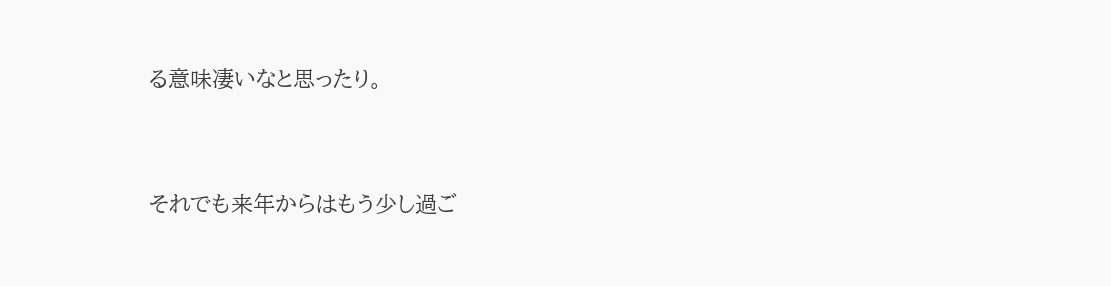る意味凄いなと思ったり。


それでも来年からはもう少し過ご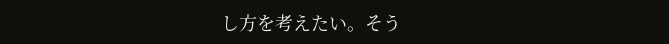し方を考えたい。そう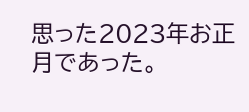思った2023年お正月であった。